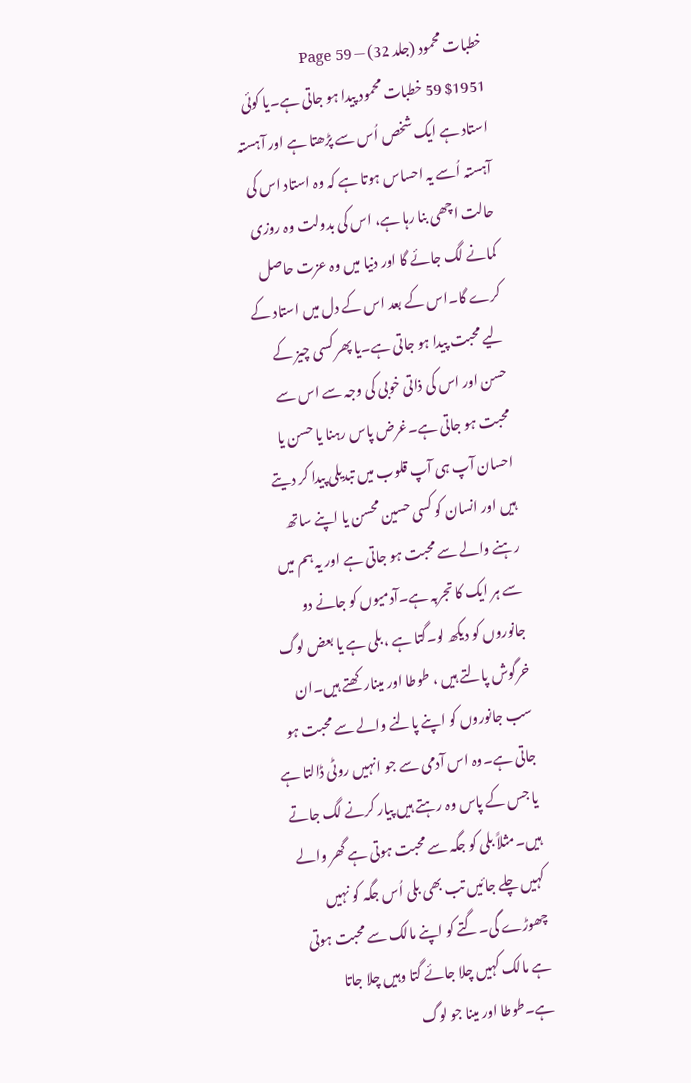خطبات محمود (جلد 32) — Page 59
$1951 59 خطبات محمود پیدا ہو جاتی ہے۔یا کوئی استاد ہے ایک شخص اُس سے پڑھتا ہے اور آہستہ آہستہ اُسے یہ احساس ہوتا ہے کہ وہ استاد اس کی حالت اچھی بنا رہا ہے، اس کی بدولت وہ روزی کمانے لگ جائے گا اور دنیا میں وہ عزت حاصل کرے گا۔اس کے بعد اس کے دل میں استاد کے لیے محبت پیدا ہو جاتی ہے۔یا پھر کسی چیز کے حسن اور اس کی ذاتی خوبی کی وجہ سے اس سے محبت ہو جاتی ہے۔غرض پاس رہنا یا حسن یا احسان آپ ہی آپ قلوب میں تبدیلی پیدا کر دیتے ہیں اور انسان کو کسی حسین محسن یا اپنے ساتھ رہنے والے سے محبت ہو جاتی ہے اور یہ ہم میں سے ہر ایک کا تجربہ ہے۔آدمیوں کو جانے دو جانوروں کو دیکھ لو۔گتا ہے ، بلی ہے یا بعض لوگ خرگوش پالتے ہیں ، طوطا اور مینار کھتے ہیں۔ان سب جانوروں کو اپنے پالنے والے سے محبت ہو جاتی ہے۔وہ اس آدمی سے جو انہیں روٹی ڈالتا ہے یا جس کے پاس وہ رہتے ہیں پیار کرنے لگ جاتے ہیں۔مثلاً بلی کو جگہ سے محبت ہوتی ہے گھر والے کہیں چلے جائیں تب بھی بلی اُس جگہ کو نہیں چھوڑے گی۔گتے کو اپنے مالک سے محبت ہوتی ہے مالک کہیں چلا جائے گتا وہیں چلا جاتا ہے۔طوطا اور مینا جو لوگ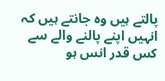پالتے ہیں وہ جانتے ہیں کہ انہیں اپنے پالنے والے سے کس قدر انس ہو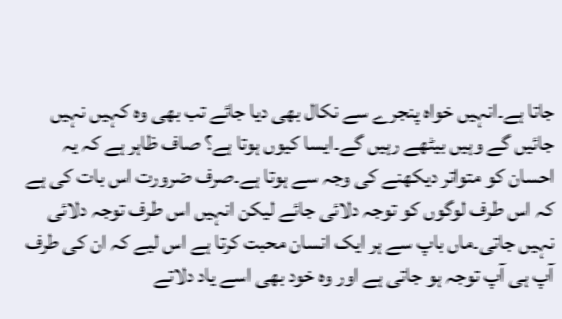جاتا ہے۔انہیں خواہ پنجرے سے نکال بھی دیا جائے تب بھی وہ کہیں نہیں جائیں گے وہیں بیٹھے رہیں گے۔ایسا کیوں ہوتا ہے؟ صاف ظاہر ہے کہ یہ احسان کو متواتر دیکھنے کی وجہ سے ہوتا ہے۔صرف ضرورت اس بات کی ہے کہ اس طرف لوگوں کو توجہ دلائی جائے لیکن انہیں اس طرف توجہ دلائی نہیں جاتی۔ماں باپ سے ہر ایک انسان محبت کرتا ہے اس لیے کہ ان کی طرف آپ ہی آپ توجہ ہو جاتی ہے اور وہ خود بھی اسے یاد دلاتے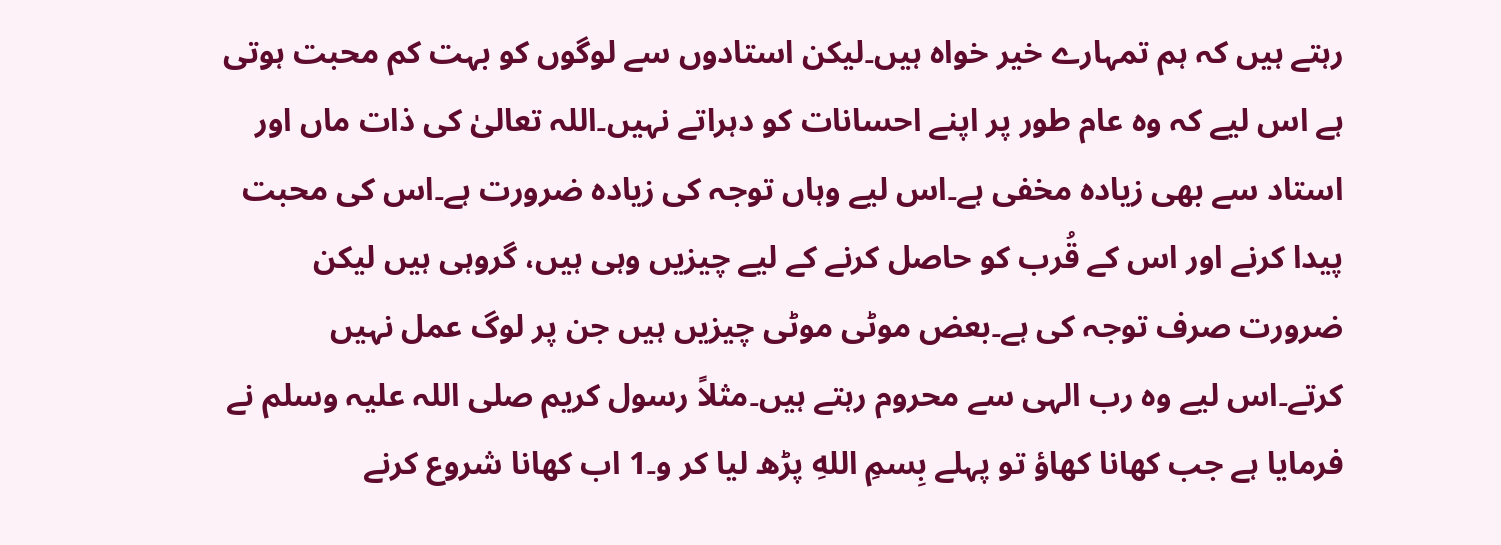رہتے ہیں کہ ہم تمہارے خیر خواہ ہیں۔لیکن استادوں سے لوگوں کو بہت کم محبت ہوتی ہے اس لیے کہ وہ عام طور پر اپنے احسانات کو دہراتے نہیں۔اللہ تعالیٰ کی ذات ماں اور استاد سے بھی زیادہ مخفی ہے۔اس لیے وہاں توجہ کی زیادہ ضرورت ہے۔اس کی محبت پیدا کرنے اور اس کے قُرب کو حاصل کرنے کے لیے چیزیں وہی ہیں، گروہی ہیں لیکن ضرورت صرف توجہ کی ہے۔بعض موٹی موٹی چیزیں ہیں جن پر لوگ عمل نہیں کرتے۔اس لیے وہ رب الہی سے محروم رہتے ہیں۔مثلاً رسول کریم صلی اللہ علیہ وسلم نے فرمایا ہے جب کھانا کھاؤ تو پہلے بِسمِ اللهِ پڑھ لیا کر و۔1 اب کھانا شروع کرنے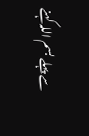سے پہلے بسم اللہ کہنے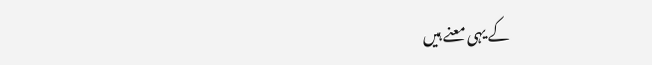کے یہی معنے ہیں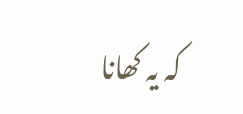کہ یہ کھانا